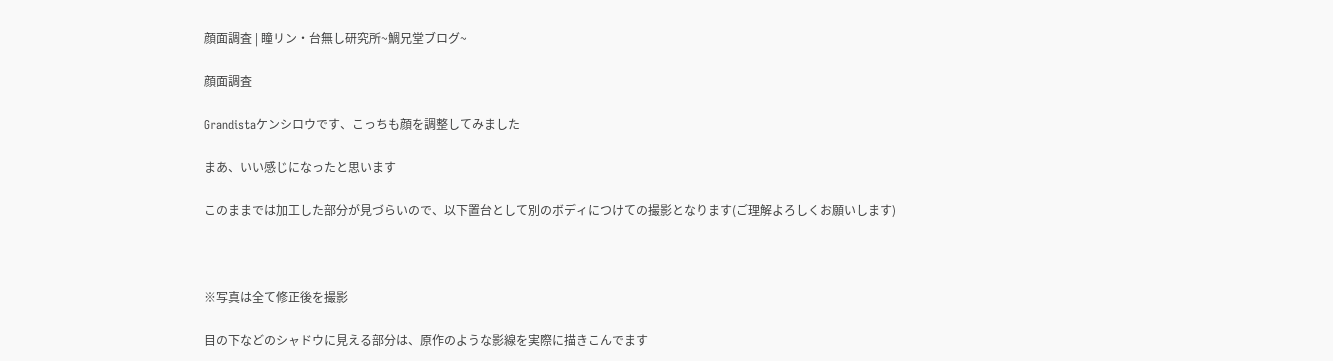顔面調査 | 瞳リン・台無し研究所~鯛兄堂ブログ~

顔面調査

Grandistaケンシロウです、こっちも顔を調整してみました

まあ、いい感じになったと思います

このままでは加工した部分が見づらいので、以下置台として別のボディにつけての撮影となります(ご理解よろしくお願いします)



※写真は全て修正後を撮影

目の下などのシャドウに見える部分は、原作のような影線を実際に描きこんでます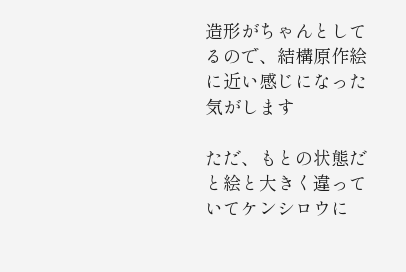造形がちゃんとしてるので、結構原作絵に近い感じになった気がします

ただ、もとの状態だと絵と大きく違っていてケンシロウに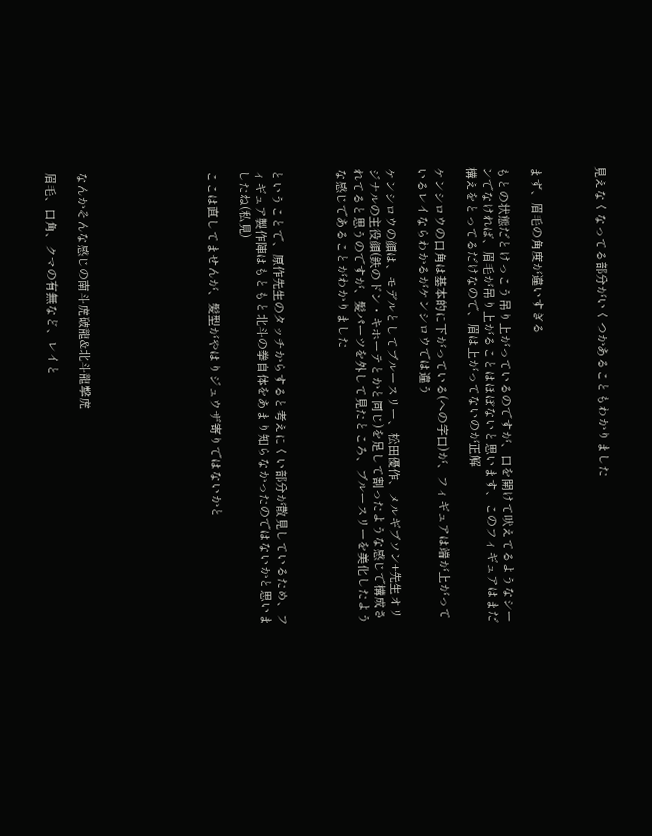見えなくなってる部分がいくつかあることもわかりました



まず、眉毛の角度が違いすぎる

もとの状態だとけっこう吊り上がっているのですが、口を開けて吠えてるようなシーンでなければ、眉毛が吊り上がることはほぼないと思います、このフィギュアはまだ構えをとってるだけなので、眉は上がってないのが正解

ケンシロウの口角は基本的に下がっている(への字口)が、フィギュアは端が上がっているレイならわかるがケンシロウでは違う

ケンシロウの顔は、モデルとしてブルースリー、松田優作、メルギブソン+先生オリジナルの主役顔(鉄のドン・キホーテとかと同じ)を足して割ったような感じで構成されてると思うのですが、髪パーツを外して見たところ、ブルースリーを美化したような感じであることがわかりました



ということで、原作先生のタッチからすると考えにくい部分が散見しているため、フィギュア製作陣はもともと北斗の拳自体をあまり知らなかったのではないかと思いましたね(私見)

ここは直してませんが、髪型がやはりジュウザ寄りではないかと







なんかそんな感じの南斗虎破龍&北斗龍撃虎

眉毛、口角、クマの有無など、レイと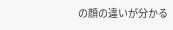の顔の違いが分かる